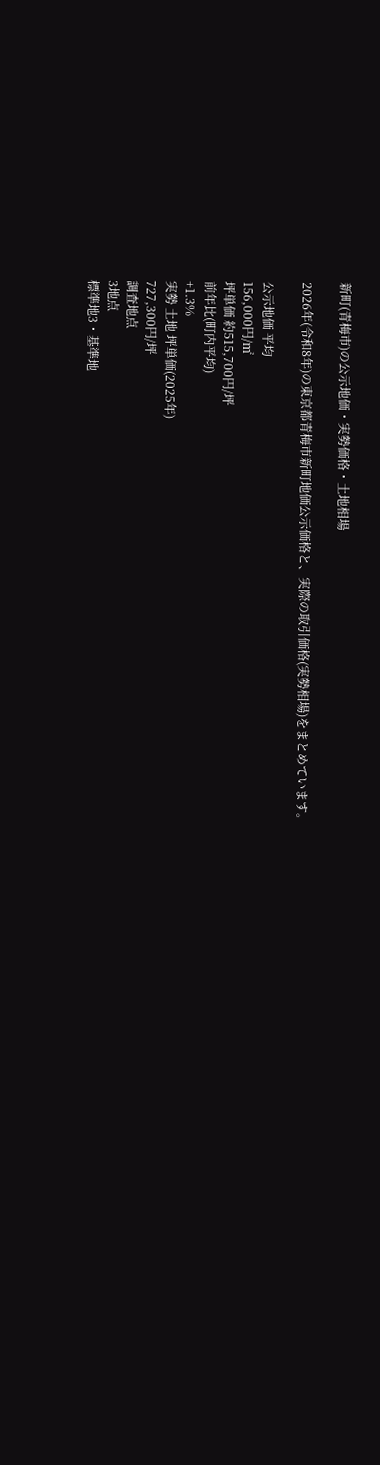新町(青梅市)の公示地価・実勢価格・土地相場

2026年(令和8年)の東京都青梅市新町地価公示価格と、実際の取引価格(実勢相場)をまとめています。

公示地価 平均
156,000円/㎡
坪単価 約515,700円/坪
前年比(町内平均)
+1.3%
実勢 土地 坪単価(2025年)
727,300円/坪
調査地点
3地点
標準地3・基準地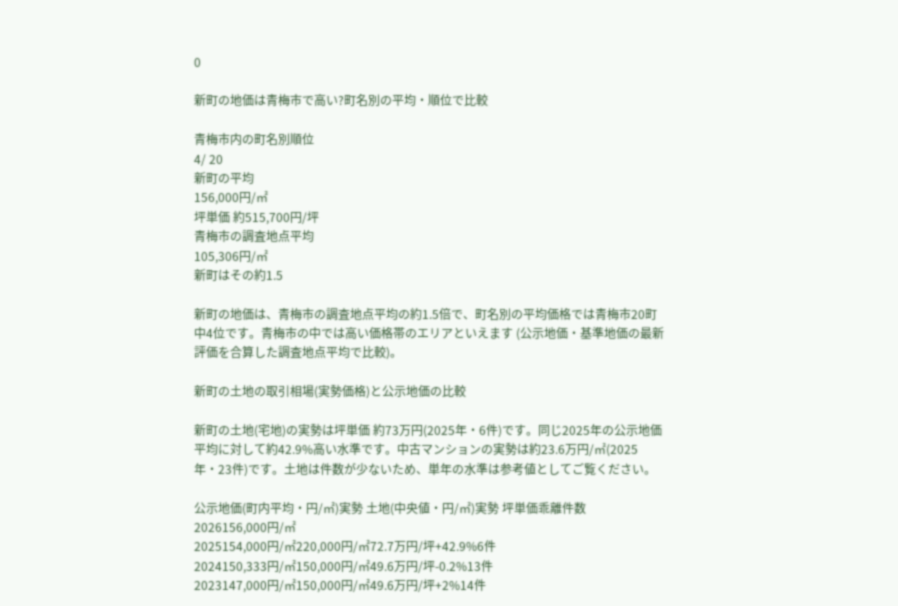0

新町の地価は青梅市で高い?町名別の平均・順位で比較

青梅市内の町名別順位
4/ 20
新町の平均
156,000円/㎡
坪単価 約515,700円/坪
青梅市の調査地点平均
105,306円/㎡
新町はその約1.5

新町の地価は、青梅市の調査地点平均の約1.5倍で、町名別の平均価格では青梅市20町中4位です。青梅市の中では高い価格帯のエリアといえます (公示地価・基準地価の最新評価を合算した調査地点平均で比較)。

新町の土地の取引相場(実勢価格)と公示地価の比較

新町の土地(宅地)の実勢は坪単価 約73万円(2025年・6件)です。同じ2025年の公示地価平均に対して約42.9%高い水準です。中古マンションの実勢は約23.6万円/㎡(2025年・23件)です。土地は件数が少ないため、単年の水準は参考値としてご覧ください。

公示地価(町内平均・円/㎡)実勢 土地(中央値・円/㎡)実勢 坪単価乖離件数
2026156,000円/㎡
2025154,000円/㎡220,000円/㎡72.7万円/坪+42.9%6件
2024150,333円/㎡150,000円/㎡49.6万円/坪-0.2%13件
2023147,000円/㎡150,000円/㎡49.6万円/坪+2%14件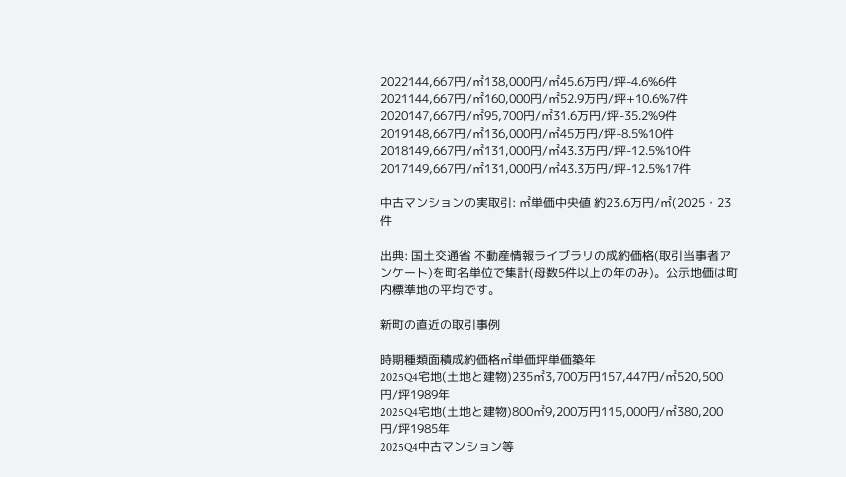2022144,667円/㎡138,000円/㎡45.6万円/坪-4.6%6件
2021144,667円/㎡160,000円/㎡52.9万円/坪+10.6%7件
2020147,667円/㎡95,700円/㎡31.6万円/坪-35.2%9件
2019148,667円/㎡136,000円/㎡45万円/坪-8.5%10件
2018149,667円/㎡131,000円/㎡43.3万円/坪-12.5%10件
2017149,667円/㎡131,000円/㎡43.3万円/坪-12.5%17件

中古マンションの実取引: ㎡単価中央値 約23.6万円/㎡(2025・23件

出典: 国土交通省 不動産情報ライブラリの成約価格(取引当事者アンケート)を町名単位で集計(母数5件以上の年のみ)。公示地価は町内標準地の平均です。

新町の直近の取引事例

時期種類面積成約価格㎡単価坪単価築年
2025Q4宅地(土地と建物)235㎡3,700万円157,447円/㎡520,500円/坪1989年
2025Q4宅地(土地と建物)800㎡9,200万円115,000円/㎡380,200円/坪1985年
2025Q4中古マンション等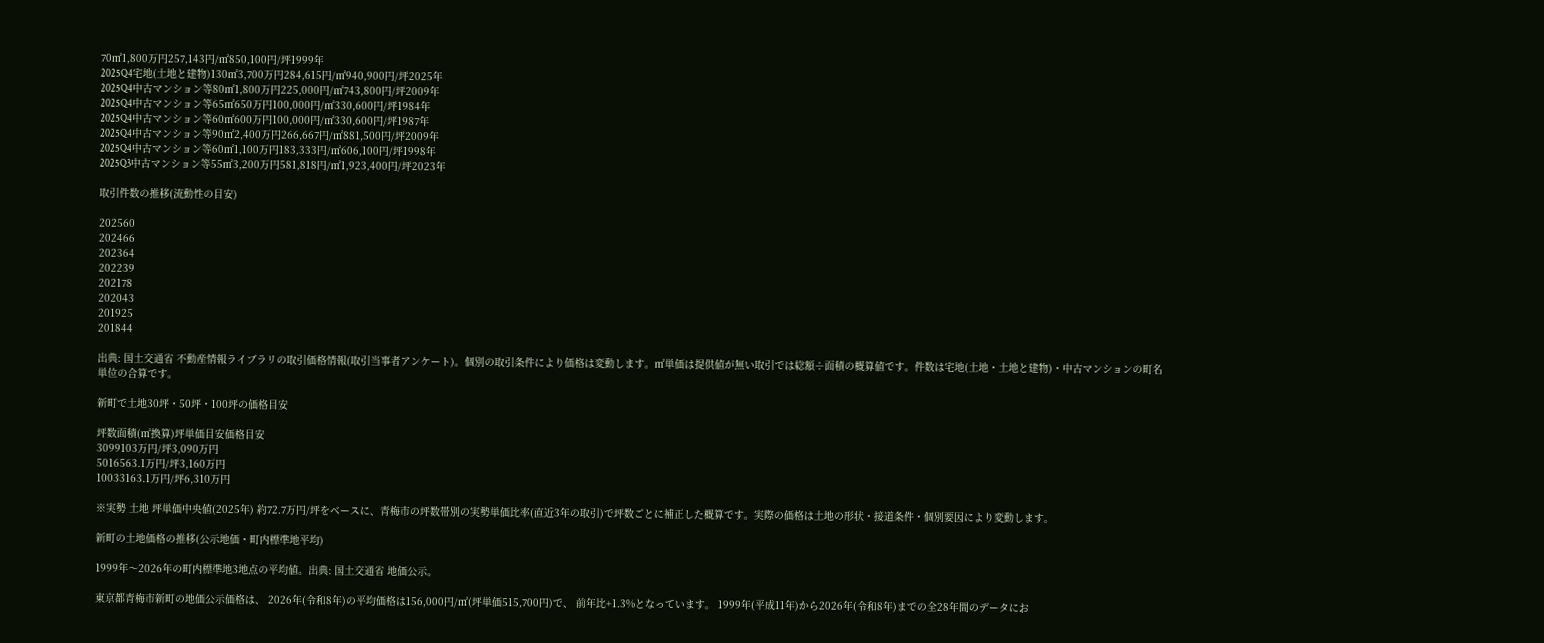70㎡1,800万円257,143円/㎡850,100円/坪1999年
2025Q4宅地(土地と建物)130㎡3,700万円284,615円/㎡940,900円/坪2025年
2025Q4中古マンション等80㎡1,800万円225,000円/㎡743,800円/坪2009年
2025Q4中古マンション等65㎡650万円100,000円/㎡330,600円/坪1984年
2025Q4中古マンション等60㎡600万円100,000円/㎡330,600円/坪1987年
2025Q4中古マンション等90㎡2,400万円266,667円/㎡881,500円/坪2009年
2025Q4中古マンション等60㎡1,100万円183,333円/㎡606,100円/坪1998年
2025Q3中古マンション等55㎡3,200万円581,818円/㎡1,923,400円/坪2023年

取引件数の推移(流動性の目安)

202560
202466
202364
202239
202178
202043
201925
201844

出典: 国土交通省 不動産情報ライブラリの取引価格情報(取引当事者アンケート)。個別の取引条件により価格は変動します。㎡単価は提供値が無い取引では総額÷面積の概算値です。件数は宅地(土地・土地と建物)・中古マンションの町名単位の合算です。

新町で土地30坪・50坪・100坪の価格目安

坪数面積(㎡換算)坪単価目安価格目安
3099103万円/坪3,090万円
5016563.1万円/坪3,160万円
10033163.1万円/坪6,310万円

※実勢 土地 坪単価中央値(2025年) 約72.7万円/坪をベースに、青梅市の坪数帯別の実勢単価比率(直近3年の取引)で坪数ごとに補正した概算です。実際の価格は土地の形状・接道条件・個別要因により変動します。

新町の土地価格の推移(公示地価・町内標準地平均)

1999年〜2026年の町内標準地3地点の平均値。出典: 国土交通省 地価公示。

東京都青梅市新町の地価公示価格は、 2026年(令和8年)の平均価格は156,000円/㎡(坪単価515,700円)で、 前年比+1.3%となっています。 1999年(平成11年)から2026年(令和8年)までの全28年間のデータにお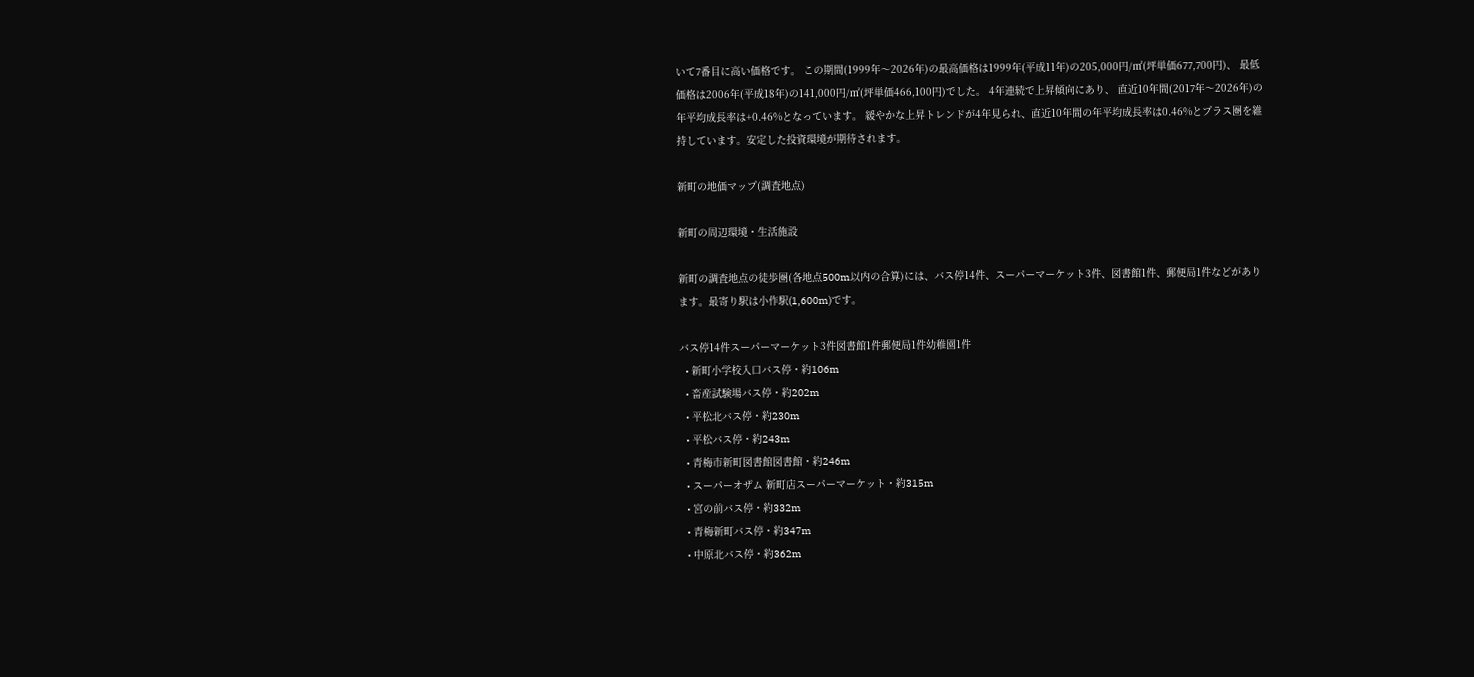いて7番目に高い価格です。 この期間(1999年〜2026年)の最高価格は1999年(平成11年)の205,000円/㎡(坪単価677,700円)、 最低価格は2006年(平成18年)の141,000円/㎡(坪単価466,100円)でした。 4年連続で上昇傾向にあり、 直近10年間(2017年〜2026年)の年平均成長率は+0.46%となっています。 緩やかな上昇トレンドが4年見られ、直近10年間の年平均成長率は0.46%とプラス圏を維持しています。安定した投資環境が期待されます。

新町の地価マップ(調査地点)

新町の周辺環境・生活施設

新町の調査地点の徒歩圏(各地点500m以内の合算)には、バス停14件、スーパーマーケット3件、図書館1件、郵便局1件などがあります。最寄り駅は小作駅(1,600m)です。

バス停14件スーパーマーケット3件図書館1件郵便局1件幼稚園1件
  • 新町小学校入口バス停・約106m
  • 畜産試験場バス停・約202m
  • 平松北バス停・約230m
  • 平松バス停・約243m
  • 青梅市新町図書館図書館・約246m
  • スーパーオザム 新町店スーパーマーケット・約315m
  • 宮の前バス停・約332m
  • 青梅新町バス停・約347m
  • 中原北バス停・約362m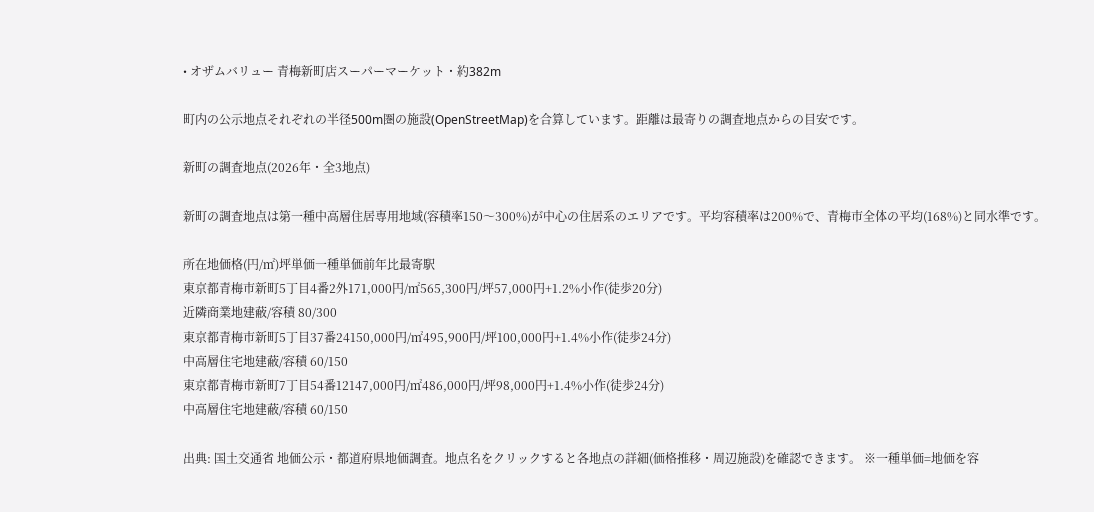• オザムバリュー 青梅新町店スーパーマーケット・約382m

町内の公示地点それぞれの半径500m圏の施設(OpenStreetMap)を合算しています。距離は最寄りの調査地点からの目安です。

新町の調査地点(2026年・全3地点)

新町の調査地点は第一種中高層住居専用地域(容積率150〜300%)が中心の住居系のエリアです。平均容積率は200%で、青梅市全体の平均(168%)と同水準です。

所在地価格(円/㎡)坪単価一種単価前年比最寄駅
東京都青梅市新町5丁目4番2外171,000円/㎡565,300円/坪57,000円+1.2%小作(徒歩20分)
近隣商業地建蔽/容積 80/300
東京都青梅市新町5丁目37番24150,000円/㎡495,900円/坪100,000円+1.4%小作(徒歩24分)
中高層住宅地建蔽/容積 60/150
東京都青梅市新町7丁目54番12147,000円/㎡486,000円/坪98,000円+1.4%小作(徒歩24分)
中高層住宅地建蔽/容積 60/150

出典: 国土交通省 地価公示・都道府県地価調査。地点名をクリックすると各地点の詳細(価格推移・周辺施設)を確認できます。 ※一種単価=地価を容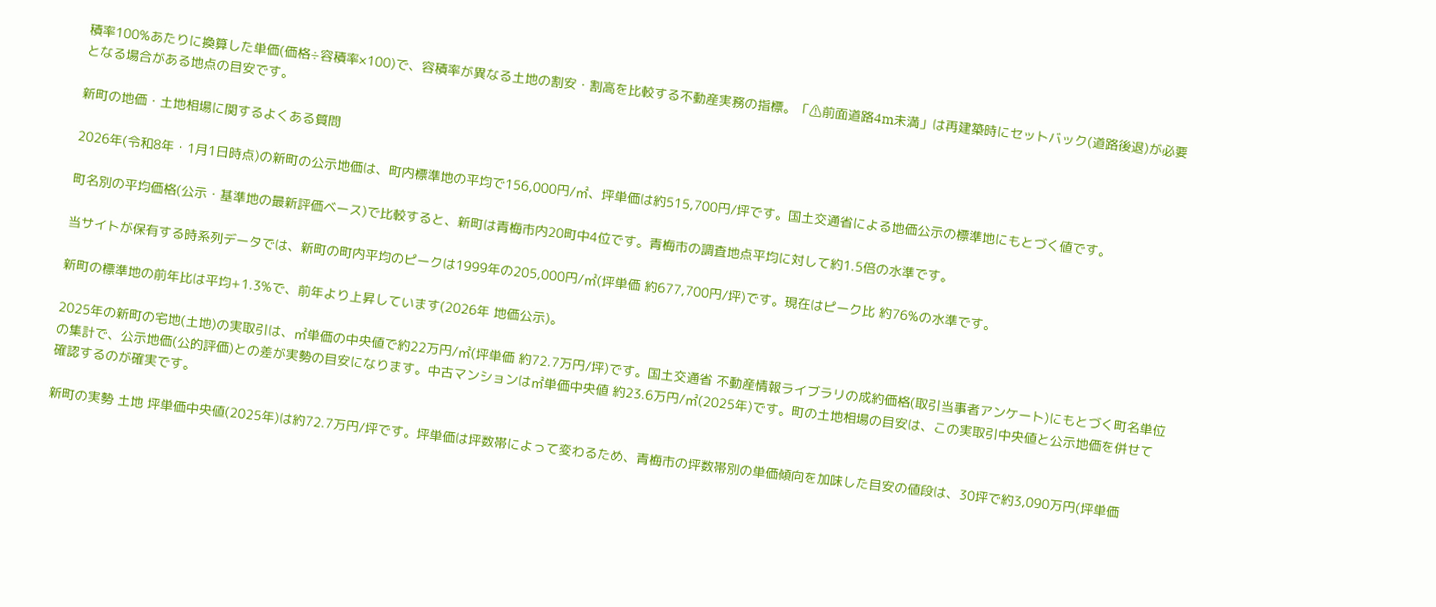積率100%あたりに換算した単価(価格÷容積率×100)で、容積率が異なる土地の割安・割高を比較する不動産実務の指標。「⚠前面道路4m未満」は再建築時にセットバック(道路後退)が必要となる場合がある地点の目安です。

新町の地価・土地相場に関するよくある質問

2026年(令和8年・1月1日時点)の新町の公示地価は、町内標準地の平均で156,000円/㎡、坪単価は約515,700円/坪です。国土交通省による地価公示の標準地にもとづく値です。

町名別の平均価格(公示・基準地の最新評価ベース)で比較すると、新町は青梅市内20町中4位です。青梅市の調査地点平均に対して約1.5倍の水準です。

当サイトが保有する時系列データでは、新町の町内平均のピークは1999年の205,000円/㎡(坪単価 約677,700円/坪)です。現在はピーク比 約76%の水準です。

新町の標準地の前年比は平均+1.3%で、前年より上昇しています(2026年 地価公示)。

2025年の新町の宅地(土地)の実取引は、㎡単価の中央値で約22万円/㎡(坪単価 約72.7万円/坪)です。国土交通省 不動産情報ライブラリの成約価格(取引当事者アンケート)にもとづく町名単位の集計で、公示地価(公的評価)との差が実勢の目安になります。中古マンションは㎡単価中央値 約23.6万円/㎡(2025年)です。町の土地相場の目安は、この実取引中央値と公示地価を併せて確認するのが確実です。

新町の実勢 土地 坪単価中央値(2025年)は約72.7万円/坪です。坪単価は坪数帯によって変わるため、青梅市の坪数帯別の単価傾向を加味した目安の値段は、30坪で約3,090万円(坪単価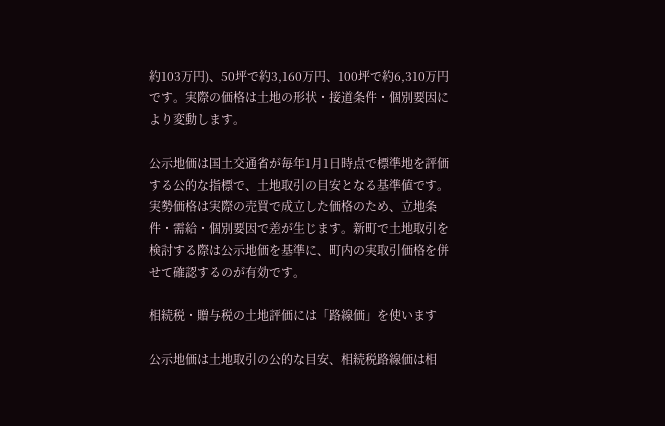約103万円)、50坪で約3,160万円、100坪で約6,310万円です。実際の価格は土地の形状・接道条件・個別要因により変動します。

公示地価は国土交通省が毎年1月1日時点で標準地を評価する公的な指標で、土地取引の目安となる基準値です。実勢価格は実際の売買で成立した価格のため、立地条件・需給・個別要因で差が生じます。新町で土地取引を検討する際は公示地価を基準に、町内の実取引価格を併せて確認するのが有効です。

相続税・贈与税の土地評価には「路線価」を使います

公示地価は土地取引の公的な目安、相続税路線価は相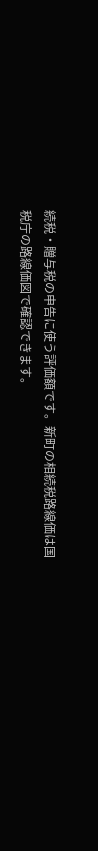続税・贈与税の申告に使う評価額です。新町の相続税路線価は国税庁の路線価図で確認できます。